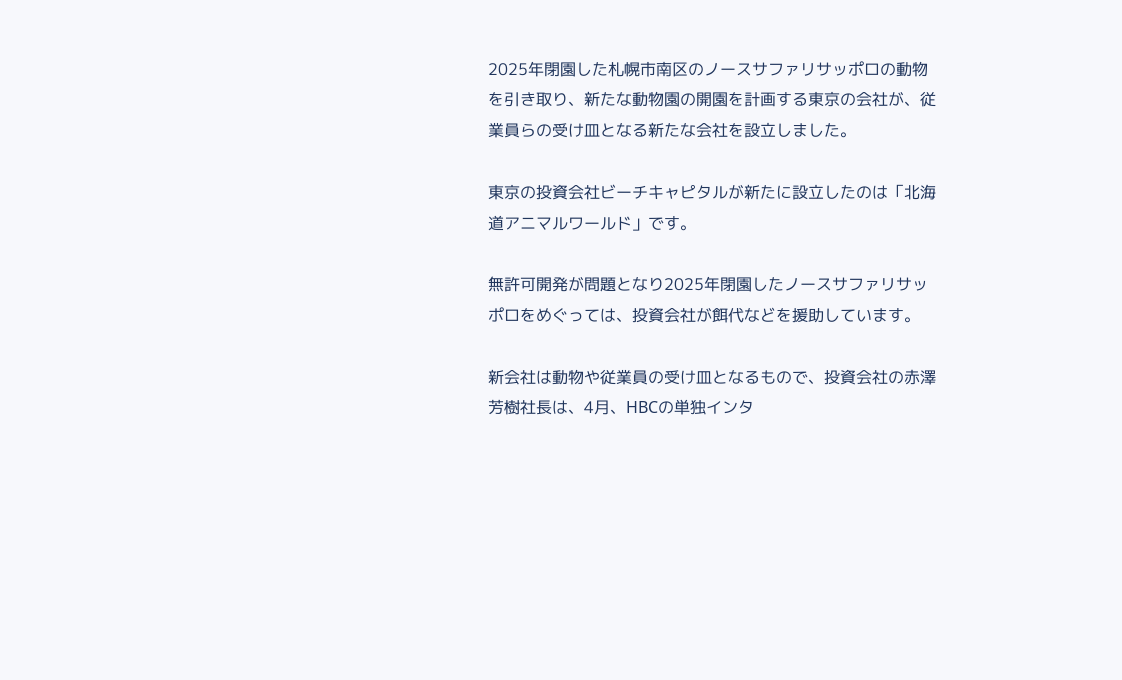2025年閉園した札幌市南区のノースサファリサッポロの動物を引き取り、新たな動物園の開園を計画する東京の会社が、従業員らの受け皿となる新たな会社を設立しました。

東京の投資会社ビーチキャピタルが新たに設立したのは「北海道アニマルワールド」です。

無許可開発が問題となり2025年閉園したノースサファリサッポロをめぐっては、投資会社が餌代などを援助しています。

新会社は動物や従業員の受け皿となるもので、投資会社の赤澤芳樹社長は、4月、HBCの単独インタ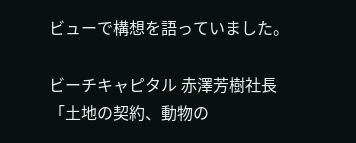ビューで構想を語っていました。

ビーチキャピタル 赤澤芳樹社長
「土地の契約、動物の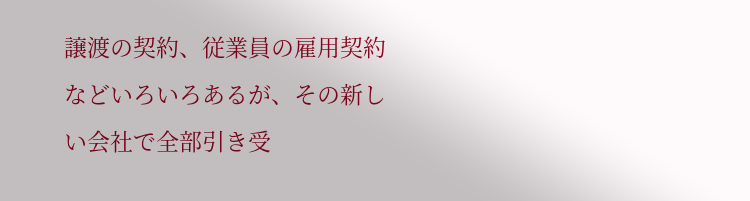譲渡の契約、従業員の雇用契約などいろいろあるが、その新しい会社で全部引き受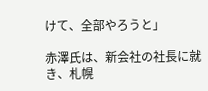けて、全部やろうと」

赤澤氏は、新会社の社長に就き、札幌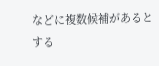などに複数候補があるとする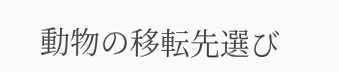動物の移転先選び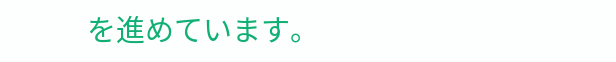を進めています。